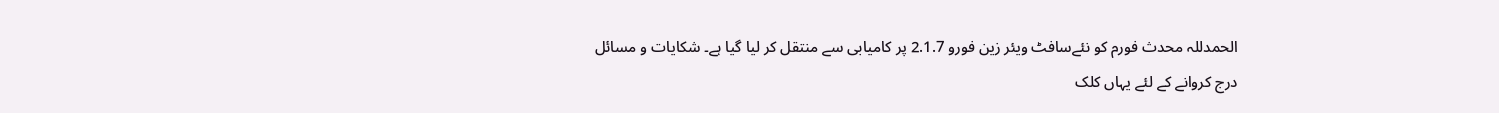الحمدللہ محدث فورم کو نئےسافٹ ویئر زین فورو 2.1.7 پر کامیابی سے منتقل کر لیا گیا ہے۔ شکایات و مسائل درج کروانے کے لئے یہاں کلک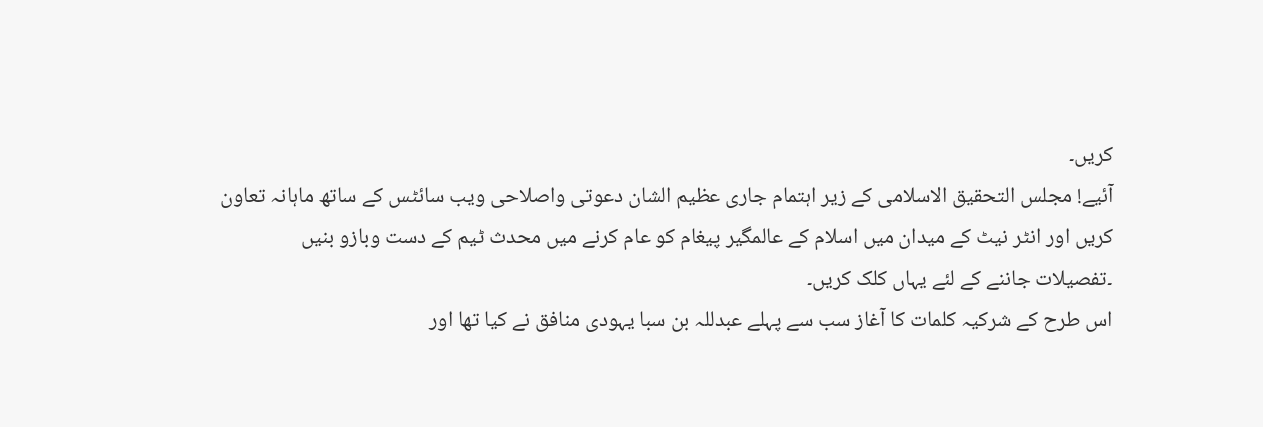کریں۔
آئیے! مجلس التحقیق الاسلامی کے زیر اہتمام جاری عظیم الشان دعوتی واصلاحی ویب سائٹس کے ساتھ ماہانہ تعاون کریں اور انٹر نیٹ کے میدان میں اسلام کے عالمگیر پیغام کو عام کرنے میں محدث ٹیم کے دست وبازو بنیں
۔تفصیلات جاننے کے لئے یہاں کلک کریں۔
اس طرح کے شرکیہ کلمات کا آغاز سب سے پہلے عبدللہ بن سبا یہودی منافق نے کیا تھا اور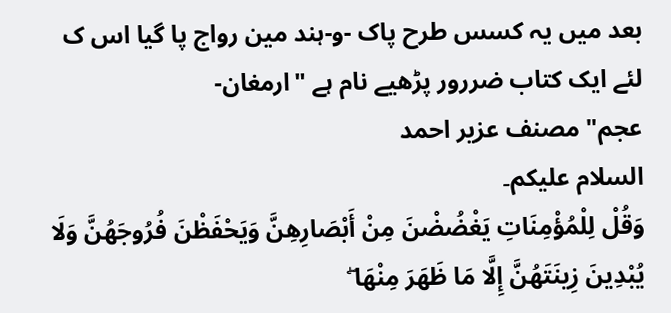بعد میں یہ کسس طرح پاک -و-ہند مین رواج پا گیا اس ک لئے ایک کتاب ضررور پڑھیے نام ہے "ارمغان-
عجم" مصنف عزیر احمد
السلام علیکم۔
وَقُلْ لِلْمُؤْمِنَاتِ يَغْضُضْنَ مِنْ أَبْصَارِهِنَّ وَيَحْفَظْنَ فُرُوجَهُنَّ وَلَا يُبْدِينَ زِينَتَهُنَّ إِلَّا مَا ظَهَرَ مِنْهَا ۖ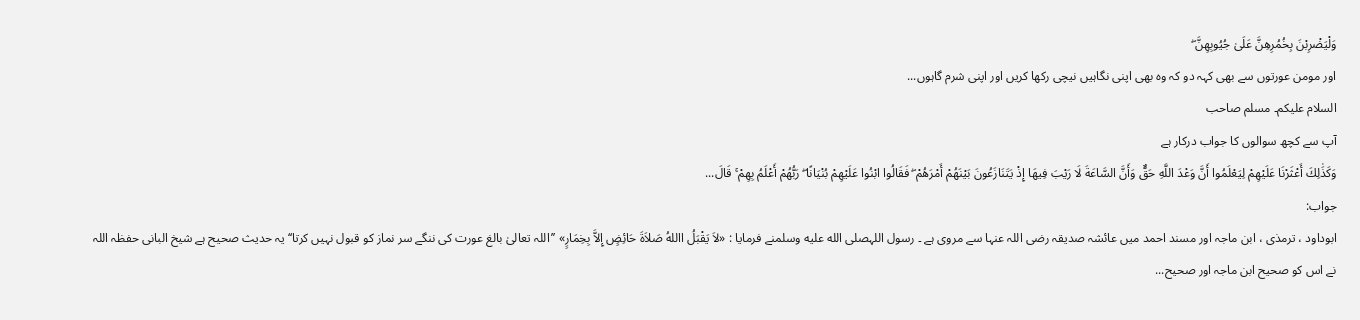وَلْيَضْرِبْنَ بِخُمُرِهِنَّ عَلَىٰ جُيُوبِهِنَّ ۖ
اور مومن عورتوں سے بھی کہہ دو کہ وہ بھی اپنی نگاہیں نیچی رکھا کریں اور اپنی شرم گاہوں...
السلام علیکم۔ مسلم صاحب
آپ سے کچھ سوالوں کا جواب درکار ہے
وَكَذَٰلِكَ أَعْثَرْنَا عَلَيْهِمْ لِيَعْلَمُوا أَنَّ وَعْدَ اللَّهِ حَقٌّ وَأَنَّ السَّاعَةَ لَا رَيْبَ فِيهَا إِذْ يَتَنَازَعُونَ بَيْنَهُمْ أَمْرَهُمْ ۖ فَقَالُوا ابْنُوا عَلَيْهِمْ بُنْيَانًا ۖ رَبُّهُمْ أَعْلَمُ بِهِمْ ۚ قَالَ...
جواب:
ابوداود ، ترمذی ، ابن ماجہ اور مسند احمد میں عائشہ صدیقہ رضی اللہ عنہا سے مروی ہے ۔ رسول اللہصلى الله عليه وسلمنے فرمایا : «لاَ یَقْبَلُ االلهُ صَلاَۃَ حَائِضٍ إِلاَّ بِخِمَارٍ» ’’اللہ تعالیٰ بالغ عورت کی ننگے سر نماز کو قبول نہیں کرتا‘‘ یہ حدیث صحیح ہے شیخ البانی حفظہ اللہ نے اس کو صحیح ابن ماجہ اور صحیح...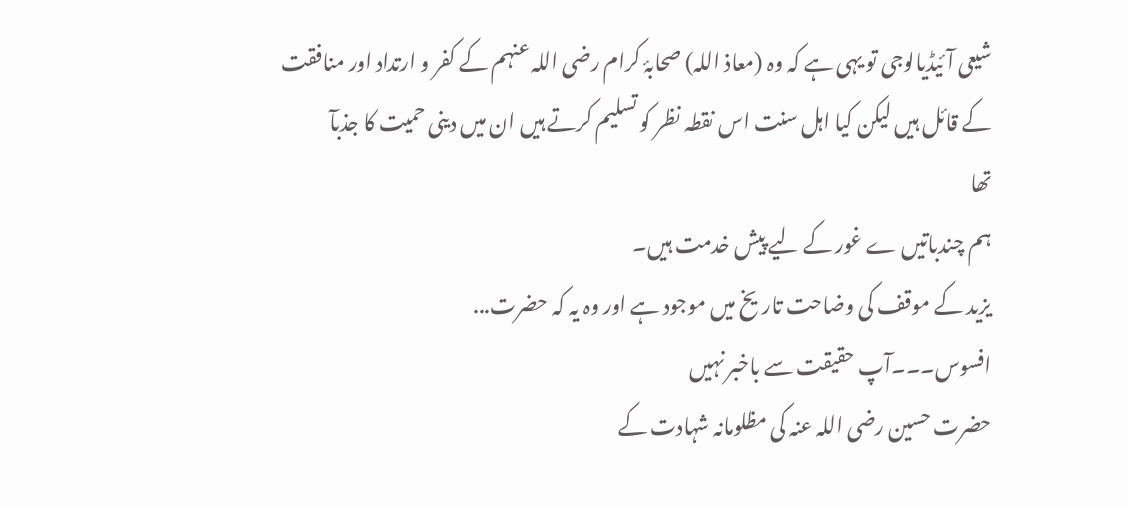شیعی آئیڈیالوجی تو یہی ہے کہ وہ (معاذ اللہ) صحابۂ کرام رضی اللہ عنہم کے کفر و ارتداد اور منافقت کے قائل ہیں لیکن کیا اہل سنت اس نقطہ نظر کو تسلیم کرتے ہیں ان میں دینی حمیت کا جذبآ
تھا
ہم چندباتیں ے غور کے لیے پیش خدمت ہیں۔
یزید کے موقف کی وضاحت تاریخ میں موجود ہے اور وہ یہ کہ حضرت...
افسوس۔۔۔آپ حقیقت سے باخبر نہیں
حضرت حسین رضی اللہ عنہ کی مظلومانہ شہادت کے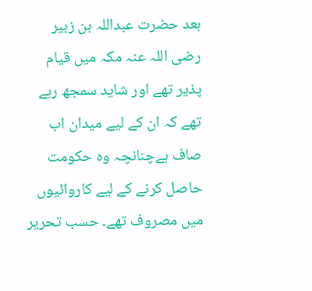بعد حضرت عبداللہ بن زبیر رضی اللہ عنہ مکہ میں قیام پذیر تھے اور شاید سمجھ رہے تھے کہ ان کے لیے میدان اب صاف ہےچنانچہ وہ حکومت حاصل کرنے کے لیے کاروائیوں میں مصروف تھے۔ حسب تحریر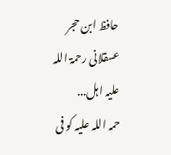حافظ ابن حجر عسقلانی رحمۃ اللہ علیہ اہل...
حمہ اللہ علیہ کو فی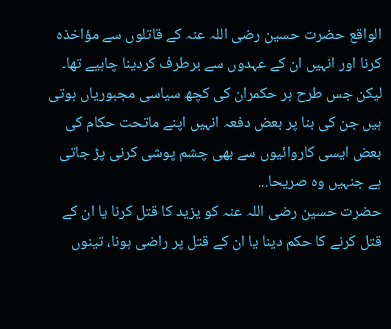الواقع حضرت حسین رضی اللہ عنہ کے قاتلوں سے مؤاخذہ کرنا اور انہیں ان کے عہدوں سے برطرف کردینا چاہیے تھا۔ لیکن جس طرح ہر حکمران کی کچھ سیاسی مجبوریاں ہوتی ہیں جن کی بنا پر بعض دفعہ انہیں اپنے ماتحت حکام کی بعض ایسی کاروائیوں سے بھی چشم پوشی کرنی پڑ جاتی ہے جنہیں وہ صریحا...
حضرت حسین رضی اللہ عنہ کو یزید کا قتل کرنا یا ان کے قتل کرنے کا حکم دینا یا ان کے قتل پر راضی ہونا، تینوں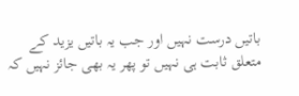باتیں درست نہیں اور جب یہ باتیں یزید کے متعلق ثابت ہی نہیں تو پھر یہ بھی جائز نہیں کہ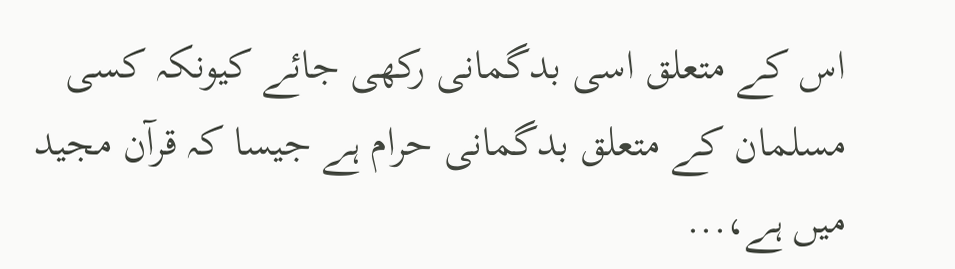اس کے متعلق اسی بدگمانی رکھی جائے کیونکہ کسی مسلمان کے متعلق بدگمانی حرام ہے جیسا کہ قرآن مجید میں ہے،...